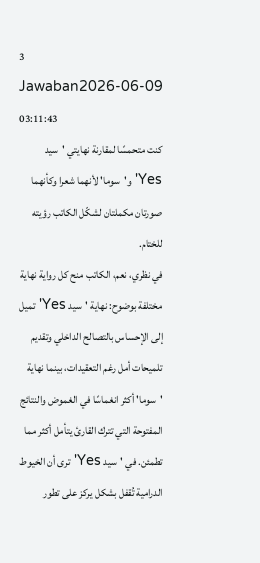3 Jawaban2026-06-09 03:11:43
كنت متحمسًا لمقارنة نهايتي 'سيد Yes' و'سوما' لأنهما شعرا وكأنهما صورتان مكملتان لشكّل الكاتب رؤيته للختام.
في نظري، نعم، الكاتب منح كل رواية نهاية مختلفة بوضوح: نهاية 'سيد Yes' تميل إلى الإحساس بالتصالح الداخلي وتقديم تلميحات أمل رغم التعقيدات، بينما نهاية 'سوما' أكثر انغماسًا في الغموض والنتائج المفتوحة التي تترك القارئ يتأمل أكثر مما تطمئن. في 'سيد Yes' ترى أن الخيوط الدرامية تُقفل بشكل يركز على تطور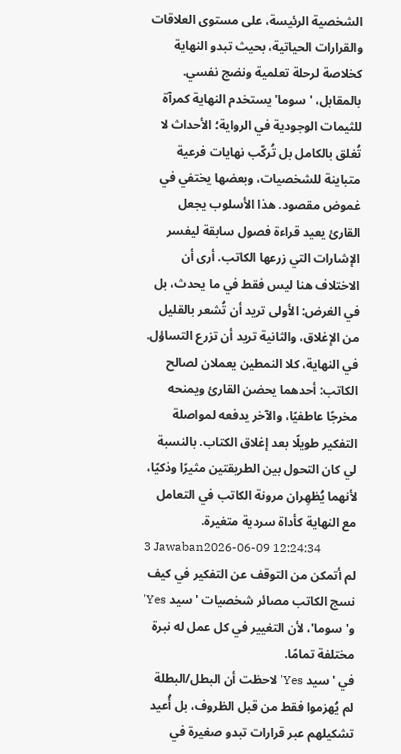الشخصية الرئيسة، على مستوى العلاقات والقرارات الحياتية، بحيث تبدو النهاية كخلاصة لرحلة تعلمية ونضج نفسي.
بالمقابل، 'سوما' يستخدم النهاية كمرآة للثيمات الوجودية في الرواية؛ الأحداث لا تُغلق بالكامل بل تُركّب نهايات فرعية متباينة للشخصيات، وبعضها يختفي في غموض مقصود. هذا الأسلوب يجعل القارئ يعيد قراءة فصول سابقة ليفسر الإشارات التي زرعها الكاتب. أرى أن الاختلاف هنا ليس فقط في ما يحدث، بل في الغرض: الأولى تريد أن تُشعر بالقليل من الإغلاق، والثانية تريد أن تزرع التساؤل.
في النهاية، كلا النمطين يعملان لصالح الكاتب: أحدهما يحضن القارئ ويمنحه مخرجًا عاطفيًا، والآخر يدفعه لمواصلة التفكير طويلًا بعد إغلاق الكتاب. بالنسبة لي كان التحول بين الطريقتين مثيرًا وذكيًا، لأنهما يُظهِران مرونة الكاتب في التعامل مع النهاية كأداة سردية متغيرة.
3 Jawaban2026-06-09 12:24:34
لم أتمكن من التوقف عن التفكير في كيف نسج الكاتب مصائر شخصيات 'سيد Yes' و'سوما'، لأن التغيير في كل عمل له نبرة مختلفة تمامًا.
في 'سيد Yes' لاحظت أن البطل/البطلة لم يُهزموا فقط من قبل الظروف، بل أُعيد تشكيلهم عبر قرارات تبدو صغيرة في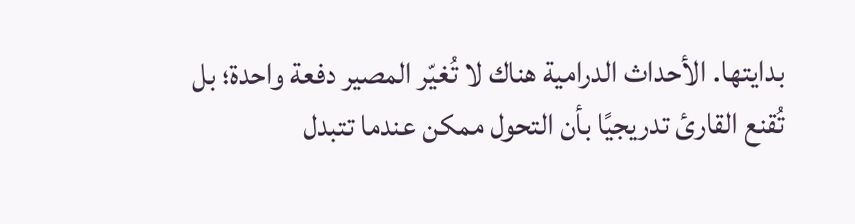بدايتها. الأحداث الدرامية هناك لا تُغيّر المصير دفعة واحدة؛ بل تُقنع القارئ تدريجيًا بأن التحول ممكن عندما تتبدل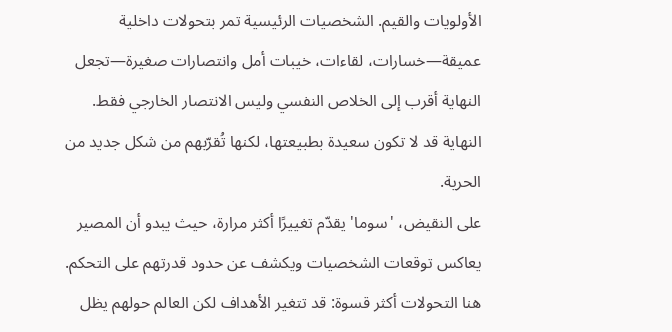الأولويات والقيم. الشخصيات الرئيسية تمر بتحولات داخلية عميقة—خسارات، لقاءات، خيبات أمل وانتصارات صغيرة—تجعل النهاية أقرب إلى الخلاص النفسي وليس الانتصار الخارجي فقط. النهاية قد لا تكون سعيدة بطبيعتها، لكنها تُقرّبهم من شكل جديد من الحرية.
على النقيض، 'سوما' يقدّم تغييرًا أكثر مرارة، حيث يبدو أن المصير يعاكس توقعات الشخصيات ويكشف عن حدود قدرتهم على التحكم. هنا التحولات أكثر قسوة: قد تتغير الأهداف لكن العالم حولهم يظل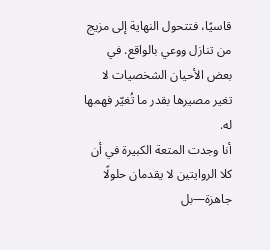قاسيًا، فتتحول النهاية إلى مزيج من تنازل ووعي بالواقع. في بعض الأحيان الشخصيات لا تغير مصيرها بقدر ما تُغيّر فهمها له.
أنا وجدت المتعة الكبيرة في أن كلا الروايتين لا يقدمان حلولًا جاهزة—بل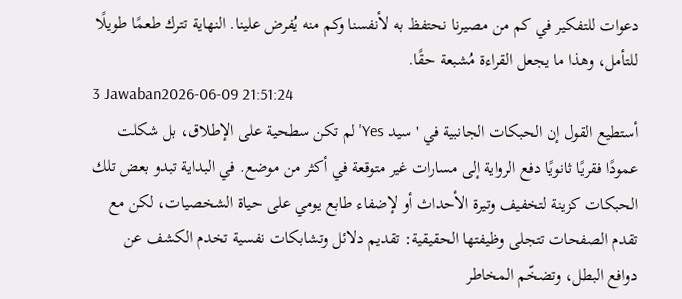دعوات للتفكير في كم من مصيرنا نحتفظ به لأنفسنا وكم منه يُفرض علينا. النهاية تترك طعمًا طويلًا للتأمل، وهذا ما يجعل القراءة مُشبعة حقًا.
3 Jawaban2026-06-09 21:51:24
أستطيع القول إن الحبكات الجانبية في 'سيد Yes' لم تكن سطحية على الإطلاق، بل شكلت عمودًا فقريًا ثانويًا دفع الرواية إلى مسارات غير متوقعة في أكثر من موضع. في البداية تبدو بعض تلك الحبكات كزينة لتخفيف وتيرة الأحداث أو لإضفاء طابع يومي على حياة الشخصيات، لكن مع تقدم الصفحات تتجلى وظيفتها الحقيقية: تقديم دلائل وتشابكات نفسية تخدم الكشف عن دوافع البطل، وتضخّم المخاطر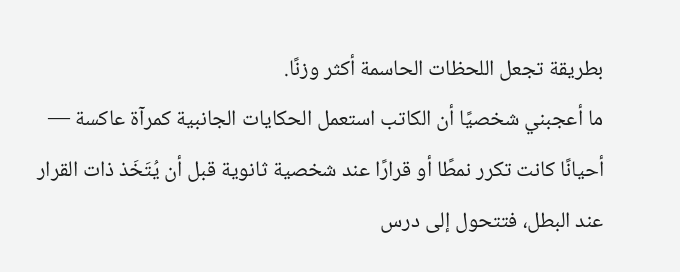بطريقة تجعل اللحظات الحاسمة أكثر وزنًا.
ما أعجبني شخصيًا أن الكاتب استعمل الحكايات الجانبية كمرآة عاكسة — أحيانًا كانت تكرر نمطًا أو قرارًا عند شخصية ثانوية قبل أن يُتَخَذ ذات القرار عند البطل، فتتحول إلى درس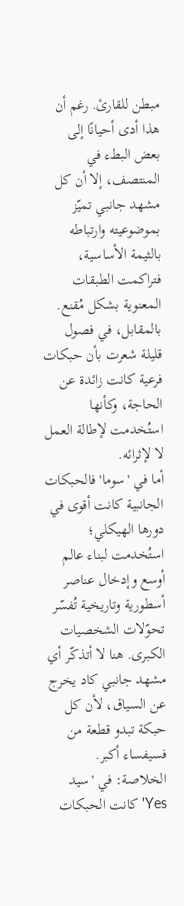مبطن للقارئ. رغم أن هذا أدى أحيانًا إلى بعض البطء في المنتصف، إلا أن كل مشهد جانبي تميّز بموضوعيته وارتباطه بالثيمة الأساسية، فتراكمت الطبقات المعنوية بشكل مُقنع. بالمقابل، في فصول قليلة شعرت بأن حبكات فرعية كانت زائدة عن الحاجة، وكأنها استُخدمت لإطالة العمل لا لإثرائه.
أما في 'سوما' فالحبكات الجانبية كانت أقوى في دورها الهيكلي؛ استُخدمت لبناء عالم أوسع وإدخال عناصر أسطورية وتاريخية تُفسّر تحوّلات الشخصيات الكبرى. هنا لا أتذكّر أي مشهد جانبي كاد يخرج عن السياق، لأن كل حبكة تبدو قطعة من فسيفساء أكبر. الخلاصة: في 'سيد Yes' كانت الحبكات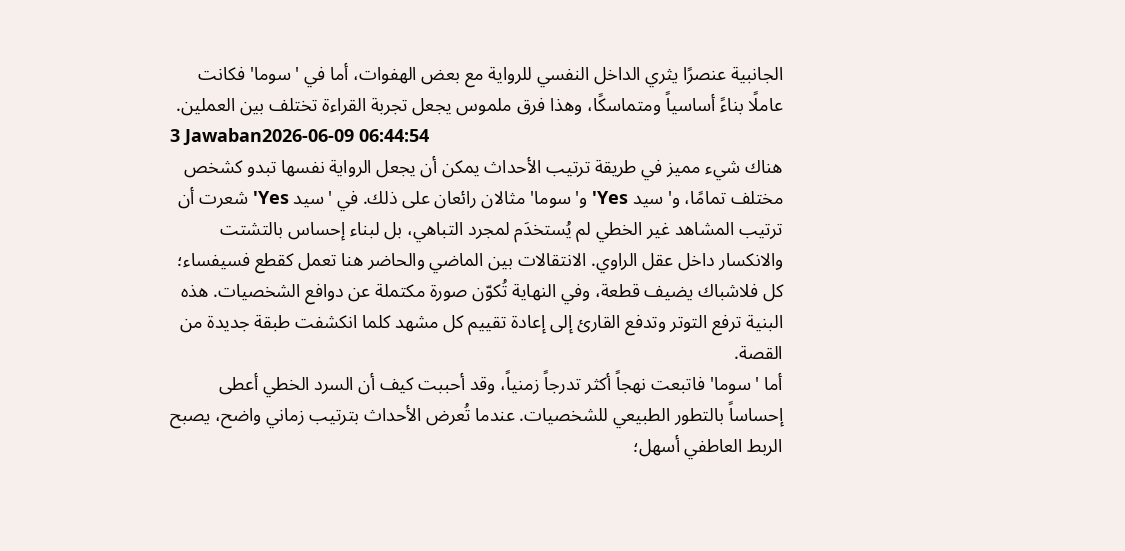الجانبية عنصرًا يثري الداخل النفسي للرواية مع بعض الهفوات، أما في 'سوما' فكانت عاملًا بناءً أساسياً ومتماسكًا، وهذا فرق ملموس يجعل تجربة القراءة تختلف بين العملين.
3 Jawaban2026-06-09 06:44:54
هناك شيء مميز في طريقة ترتيب الأحداث يمكن أن يجعل الرواية نفسها تبدو كشخص مختلف تمامًا، و'سيد Yes' و'سوما' مثالان رائعان على ذلك. في 'سيد Yes' شعرت أن ترتيب المشاهد غير الخطي لم يُستخدَم لمجرد التباهي، بل لبناء إحساس بالتشتت والانكسار داخل عقل الراوي. الانتقالات بين الماضي والحاضر هنا تعمل كقطع فسيفساء؛ كل فلاشباك يضيف قطعة، وفي النهاية تُكوّن صورة مكتملة عن دوافع الشخصيات. هذه البنية ترفع التوتر وتدفع القارئ إلى إعادة تقييم كل مشهد كلما انكشفت طبقة جديدة من القصة.
أما 'سوما' فاتبعت نهجاً أكثر تدرجاً زمنياً، وقد أحببت كيف أن السرد الخطي أعطى إحساساً بالتطور الطبيعي للشخصيات. عندما تُعرض الأحداث بترتيب زماني واضح، يصبح الربط العاطفي أسهل؛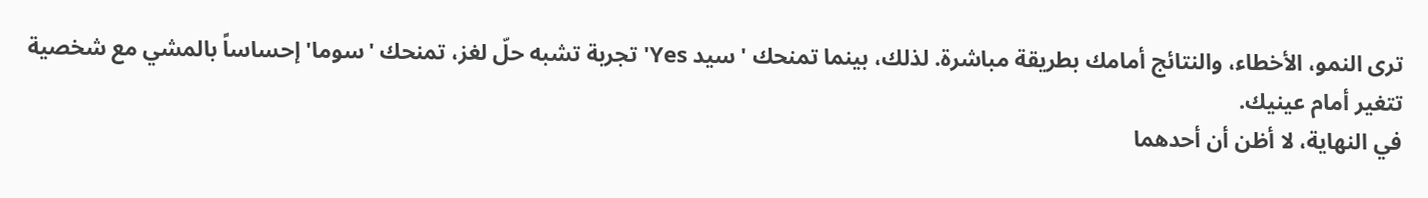ترى النمو، الأخطاء، والنتائج أمامك بطريقة مباشرة. لذلك، بينما تمنحك 'سيد Yes' تجربة تشبه حلّ لغز، تمنحك 'سوما' إحساساً بالمشي مع شخصية تتغير أمام عينيك.
في النهاية، لا أظن أن أحدهما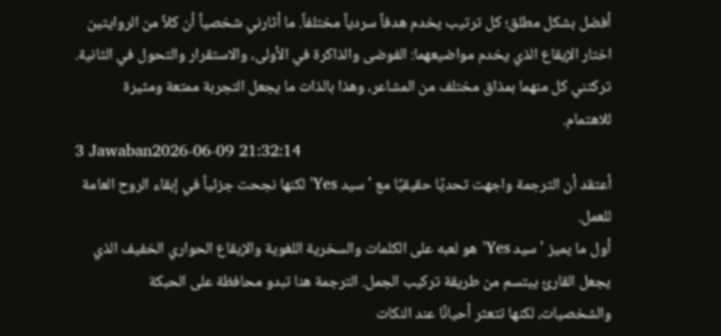أفضل بشكل مطلق؛ كل ترتيب يخدم هدفاً سردياً مختلفاً. ما أثارني شخصياً أن كلاً من الروايتين اختار الإيقاع الذي يخدم مواضيعهما: الفوضى والذاكرة في الأولى، والاستقرار والتحول في الثانية. تركتني كل منهما بمذاق مختلف من المشاعر، وهذا بالذات ما يجعل التجربة ممتعة ومثيرة للاهتمام.
3 Jawaban2026-06-09 21:32:14
أعتقد أن الترجمة واجهت تحديًا حقيقيًا مع 'سيد Yes' لكنها نجحت جزئياً في إبقاء الروح العامة للعمل.
أول ما يميز 'سيد Yes' هو لعبه على الكلمات والسخرية اللغوية والإيقاع الحواري الخفيف الذي يجعل القارئ يبتسم من طريقة تركيب الجمل. الترجمة هنا تبدو محافظة على الحبكة والشخصيات، لكنها تتعثر أحيانًا عند النكات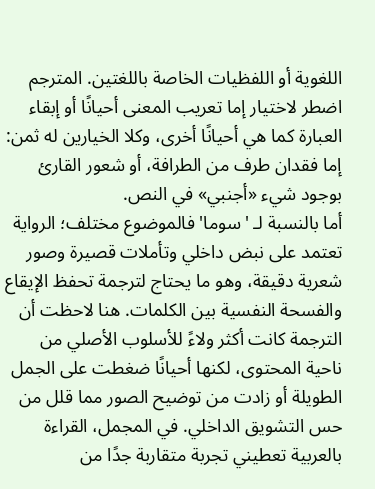اللغوية أو اللفظيات الخاصة باللغتين. المترجم اضطر لاختيار إما تعريب المعنى أحيانًا أو إبقاء العبارة كما هي أحيانًا أخرى، وكلا الخيارين له ثمن: إما فقدان طرف من الطرافة، أو شعور القارئ بوجود شيء «أجنبي» في النص.
أما بالنسبة لـ 'سوما' فالموضوع مختلف؛ الرواية تعتمد على نبض داخلي وتأملات قصيرة وصور شعرية دقيقة، وهو ما يحتاج لترجمة تحفظ الإيقاع والفسحة النفسية بين الكلمات. هنا لاحظت أن الترجمة كانت أكثر ولاءً للأسلوب الأصلي من ناحية المحتوى، لكنها أحيانًا ضغطت على الجمل الطويلة أو زادت من توضيح الصور مما قلل من حس التشويق الداخلي. في المجمل، القراءة بالعربية تعطيني تجربة متقاربة جدًا من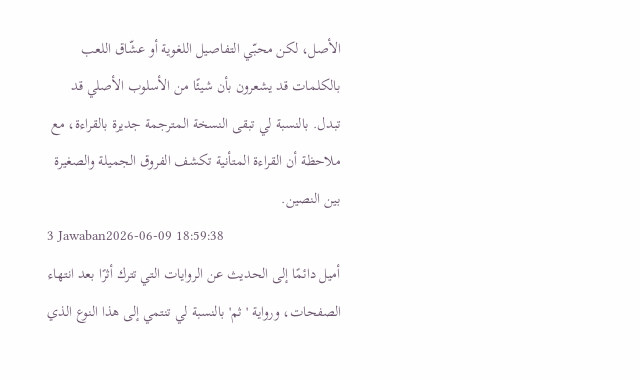الأصل، لكن محبّي التفاصيل اللغوية أو عشّاق اللعب بالكلمات قد يشعرون بأن شيئًا من الأسلوب الأصلي قد تبدل. بالنسبة لي تبقى النسخة المترجمة جديرة بالقراءة، مع ملاحظة أن القراءة المتأنية تكشف الفروق الجميلة والصغيرة بين النصين.
3 Jawaban2026-06-09 18:59:38
أميل دائمًا إلى الحديث عن الروايات التي تترك أثرًا بعد انتهاء الصفحات، ورواية 'ثم' بالنسبة لي تنتمي إلى هذا النوع الذي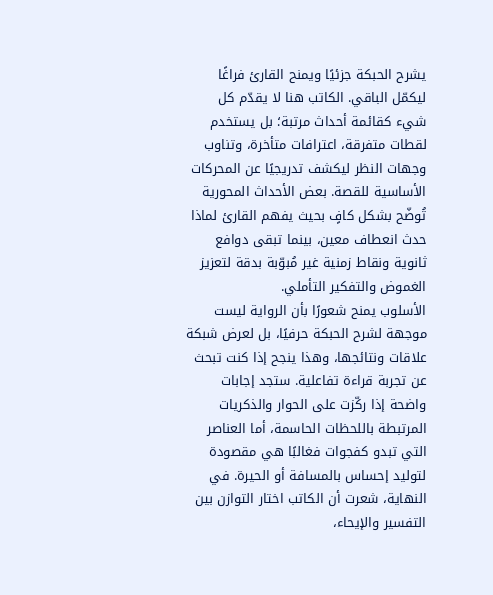يشرح الحبكة جزئيًا ويمنح القارئ فراغًا ليكمّل الباقي. الكاتب هنا لا يقدّم كل شيء كقائمة أحداث مرتبة؛ بل يستخدم لقطات متفرقة، اعترافات متأخرة، وتناوب وجهات النظر ليكشف تدريجيًا عن المحركات الأساسية للقصة. بعض الأحداث المحورية تُوضّح بشكل كافٍ بحيث يفهم القارئ لماذا حدث انعطاف معين، بينما تبقى دوافع ثانوية ونقاط زمنية غير مُبوّبة بدقة لتعزيز الغموض والتفكير التأملي.
الأسلوب يمنح شعورًا بأن الرواية ليست موجهة لشرح الحبكة حرفيًا، بل لعرض شبكة علاقات ونتائجها، وهذا ينجح إذا كنت تبحث عن تجربة قراءة تفاعلية. ستجد إجابات واضحة إذا ركّزت على الحوار والذكريات المرتبطة باللحظات الحاسمة، أما العناصر التي تبدو كفجوات فغالبًا هي مقصودة لتوليد إحساس بالمسافة أو الحيرة. في النهاية، شعرت أن الكاتب اختار التوازن بين التفسير والإيحاء،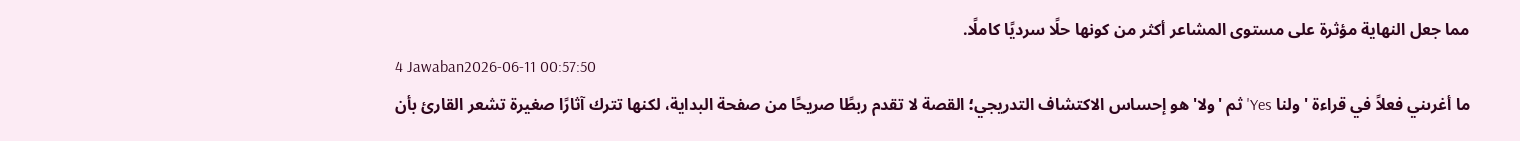مما جعل النهاية مؤثرة على مستوى المشاعر أكثر من كونها حلًا سرديًا كاملًا.
4 Jawaban2026-06-11 00:57:50
ما أغرىني فعلاً في قراءة 'ولنا Yes' ثم 'ولا' هو إحساس الاكتشاف التدريجي؛ القصة لا تقدم ربطًا صريحًا من صفحة البداية، لكنها تترك آثارًا صغيرة تشعر القارئ بأن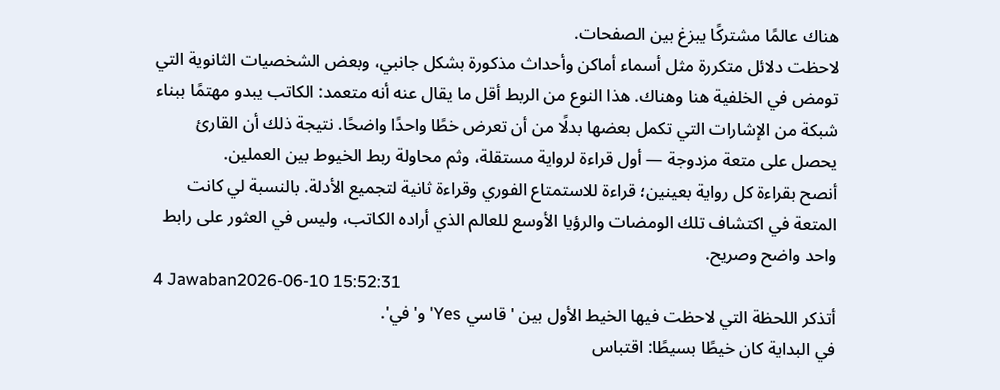هناك عالمًا مشتركًا يبزغ بين الصفحات.
لاحظت دلائل متكررة مثل أسماء أماكن وأحداث مذكورة بشكل جانبي، وبعض الشخصيات الثانوية التي تومض في الخلفية هنا وهناك. هذا النوع من الربط أقل ما يقال عنه أنه متعمد: الكاتب يبدو مهتمًا ببناء شبكة من الإشارات التي تكمل بعضها بدلًا من أن تعرض خطًا واحدًا واضحًا. نتيجة ذلك أن القارئ يحصل على متعة مزدوجة — أول قراءة لرواية مستقلة، وثم محاولة ربط الخيوط بين العملين.
أنصح بقراءة كل رواية بعينين؛ قراءة للاستمتاع الفوري وقراءة ثانية لتجميع الأدلة. بالنسبة لي كانت المتعة في اكتشاف تلك الومضات والرؤيا الأوسع للعالم الذي أراده الكاتب، وليس في العثور على رابط واحد واضح وصريح.
4 Jawaban2026-06-10 15:52:31
أتذكر اللحظة التي لاحظت فيها الخيط الأول بين 'قاسي Yes' و'في'.
في البداية كان خيطًا بسيطًا: اقتباس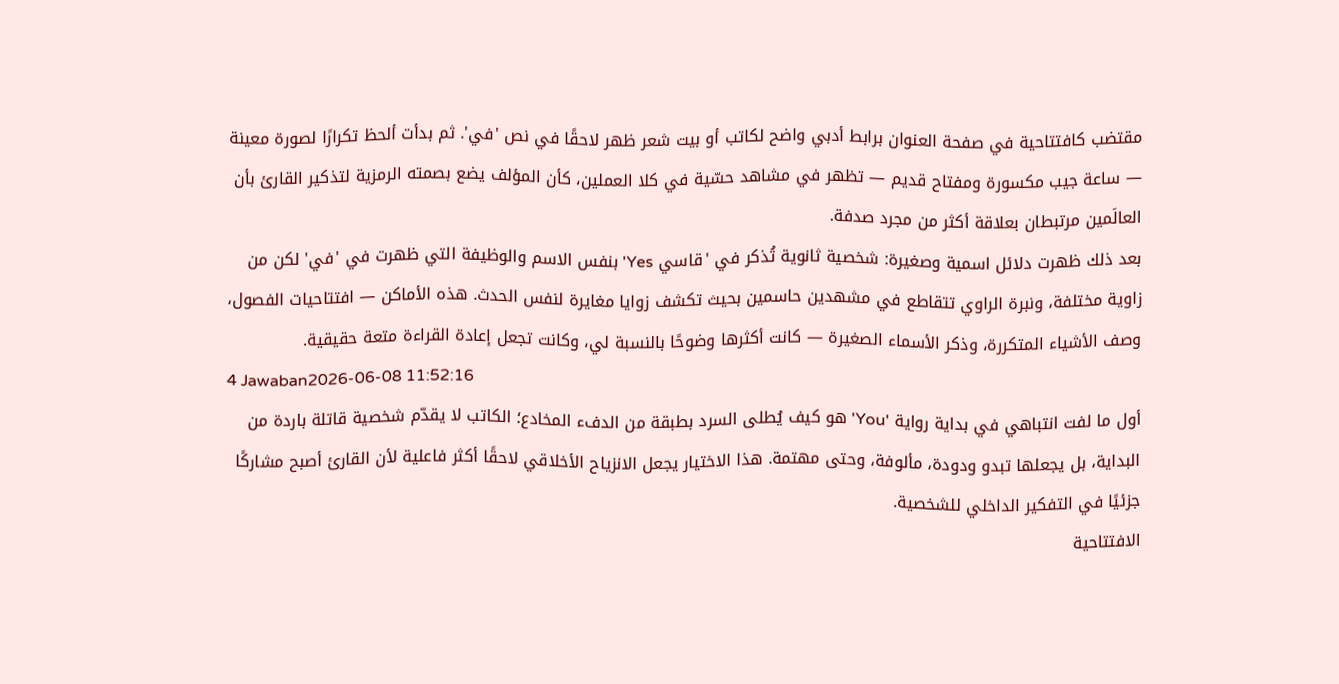مقتضب كافتتاحية في صفحة العنوان برابط أدبي واضح لكاتب أو بيت شعر ظهر لاحقًا في نص 'في'. ثم بدأت ألحظ تكرارًا لصورة معينة — ساعة جيب مكسورة ومفتاح قديم — تظهر في مشاهد حسّية في كلا العملين، كأن المؤلف يضع بصمته الرمزية لتذكير القارئ بأن العالَمين مرتبطان بعلاقة أكثر من مجرد صدفة.
بعد ذلك ظهرت دلائل اسمية وصغيرة: شخصية ثانوية تُذكر في 'قاسي Yes' بنفس الاسم والوظيفة التي ظهرت في 'في' لكن من زاوية مختلفة، ونبرة الراوي تتقاطع في مشهدين حاسمين بحيث تكشف زوايا مغايرة لنفس الحدث. هذه الأماكن — افتتاحيات الفصول، وصف الأشياء المتكررة، وذكر الأسماء الصغيرة — كانت أكثرها وضوحًا بالنسبة لي، وكانت تجعل إعادة القراءة متعة حقيقية.
4 Jawaban2026-06-08 11:52:16
أول ما لفت انتباهي في بداية رواية 'You' هو كيف يُطلى السرد بطبقة من الدفء المخادع؛ الكاتب لا يقدّم شخصية قاتلة باردة من البداية، بل يجعلها تبدو ودودة، مألوفة، وحتى مهتمة. هذا الاختيار يجعل الانزياح الأخلاقي لاحقًا أكثر فاعلية لأن القارئ أصبح مشاركًا جزئيًا في التفكير الداخلي للشخصية.
الافتتاحية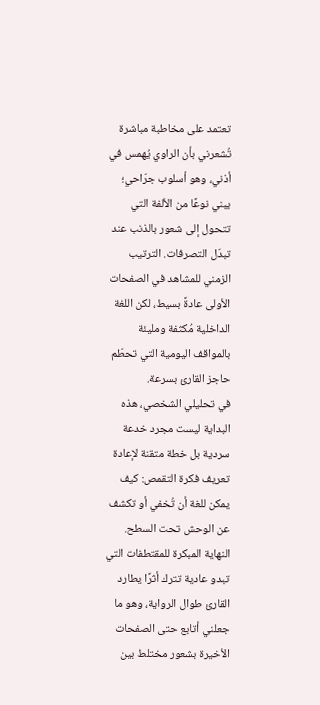تعتمد على مخاطبة مباشرة تُشعرني بأن الراوي يُهمس في أذني، وهو أسلوب جرّاحي؛ يبني نوعًا من الألفة التي تتحول إلى شعور بالذنب عند تبدّل التصرفات. الترتيب الزمني للمشاهد في الصفحات الأولى عادةً بسيط، لكن اللغة الداخلية مُكثفة ومليئة بالمواقف اليومية التي تحطّم حاجز القارئ بسرعة.
في تحليلي الشخصي، هذه البداية ليست مجرد خدعة سردية بل خطة متقنة لإعادة تعريف فكرة التقمص: كيف يمكن للغة أن تُخفي أو تكشف عن الوحش تحت السطح. النهاية المبكرة للمقتطفات التي تبدو عادية تترك أثرًا يطارد القارئ طوال الرواية، وهو ما جعلني أتابع حتى الصفحات الأخيرة بشعور مختلط بين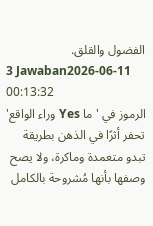الفضول والقلق.
3 Jawaban2026-06-11 00:13:32
الرموز في 'ما Yes وراء الواقع' تحفر أثرًا في الذهن بطريقة تبدو متعمدة وماكرة، ولا يصح وصفها بأنها مُشروحة بالكامل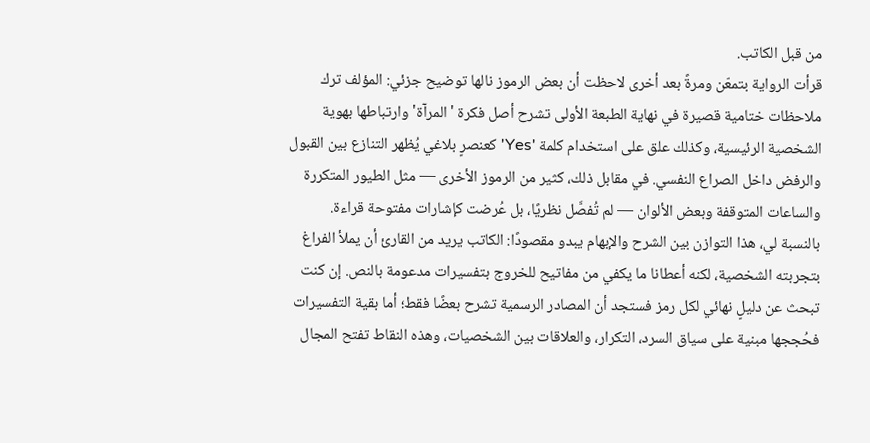من قبل الكاتب.
قرأت الرواية بتمعّن ومرةً بعد أخرى لاحظت أن بعض الرموز نالها توضيح جزئي: المؤلف ترك ملاحظات ختامية قصيرة في نهاية الطبعة الأولى تشرح أصل فكرة 'المرآة' وارتباطها بهوية الشخصية الرئيسية، وكذلك علق على استخدام كلمة 'Yes' كعنصرٍ بلاغي يُظهر التنازع بين القبول والرفض داخل الصراع النفسي. في مقابل ذلك، كثير من الرموز الأخرى — مثل الطيور المتكررة والساعات المتوقفة وبعض الألوان — لم تُفصَّل نظريًا، بل عُرضت كإشارات مفتوحة قراءة.
بالنسبة لي، هذا التوازن بين الشرح والإبهام يبدو مقصودًا: الكاتب يريد من القارئ أن يملأ الفراغ بتجربته الشخصية، لكنه أعطانا ما يكفي من مفاتيح للخروج بتفسيرات مدعومة بالنص. إن كنت تبحث عن دليلٍ نهائي لكل رمز فستجد أن المصادر الرسمية تشرح بعضًا فقط؛ أما بقية التفسيرات فحُججها مبنية على سياق السرد، التكرار، والعلاقات بين الشخصيات، وهذه النقاط تفتح المجال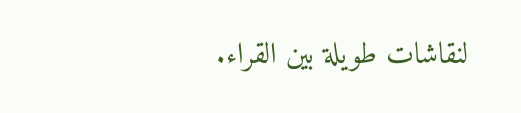لنقاشات طويلة بين القراء.